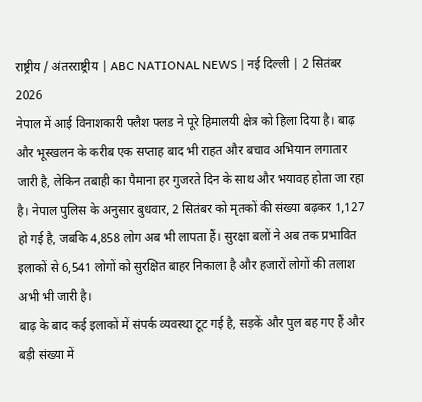राष्ट्रीय / अंतरराष्ट्रीय | ABC NATIONAL NEWS | नई दिल्ली | 2 सितंबर 2026
नेपाल में आई विनाशकारी फ्लैश फ्लड ने पूरे हिमालयी क्षेत्र को हिला दिया है। बाढ़ और भूस्खलन के करीब एक सप्ताह बाद भी राहत और बचाव अभियान लगातार जारी है, लेकिन तबाही का पैमाना हर गुजरते दिन के साथ और भयावह होता जा रहा है। नेपाल पुलिस के अनुसार बुधवार, 2 सितंबर को मृतकों की संख्या बढ़कर 1,127 हो गई है, जबकि 4,858 लोग अब भी लापता हैं। सुरक्षा बलों ने अब तक प्रभावित इलाकों से 6,541 लोगों को सुरक्षित बाहर निकाला है और हजारों लोगों की तलाश अभी भी जारी है।
बाढ़ के बाद कई इलाकों में संपर्क व्यवस्था टूट गई है, सड़कें और पुल बह गए हैं और बड़ी संख्या में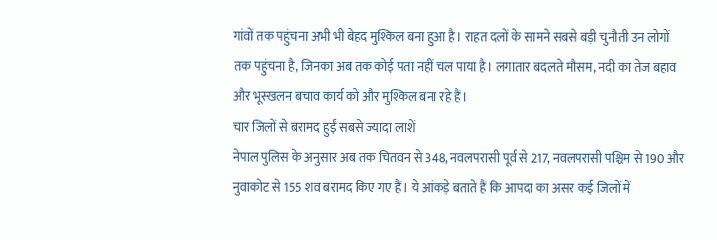गांवों तक पहुंचना अभी भी बेहद मुश्किल बना हुआ है। राहत दलों के सामने सबसे बड़ी चुनौती उन लोगों तक पहुंचना है, जिनका अब तक कोई पता नहीं चल पाया है। लगातार बदलते मौसम, नदी का तेज बहाव और भूस्खलन बचाव कार्य को और मुश्किल बना रहे हैं।
चार जिलों से बरामद हुईं सबसे ज्यादा लाशें
नेपाल पुलिस के अनुसार अब तक चितवन से 348, नवलपरासी पूर्व से 217, नवलपरासी पश्चिम से 190 और नुवाकोट से 155 शव बरामद किए गए हैं। ये आंकड़े बताते हैं कि आपदा का असर कई जिलों में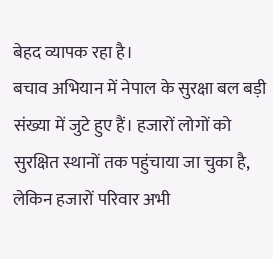बेहद व्यापक रहा है।
बचाव अभियान में नेपाल के सुरक्षा बल बड़ी संख्या में जुटे हुए हैं। हजारों लोगों को सुरक्षित स्थानों तक पहुंचाया जा चुका है, लेकिन हजारों परिवार अभी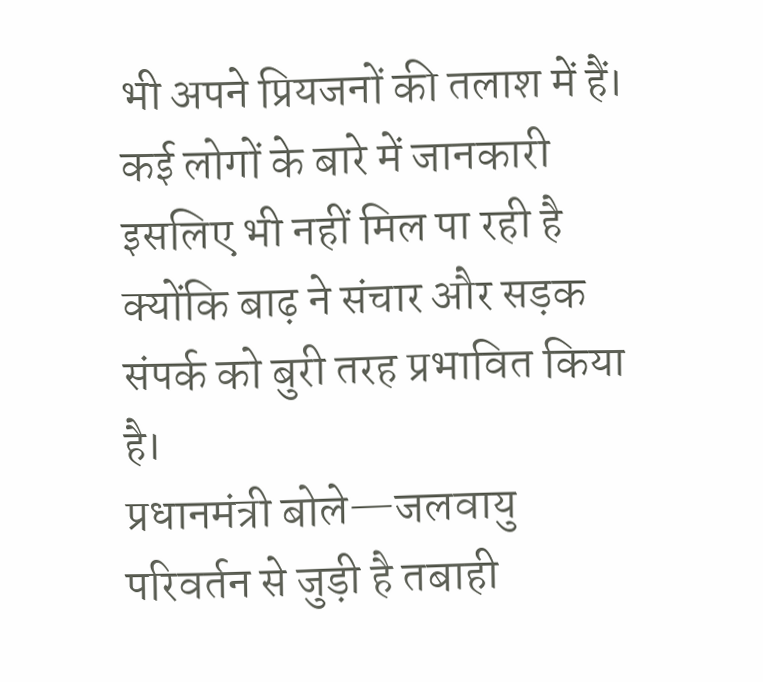भी अपने प्रियजनों की तलाश में हैं। कई लोगों के बारे में जानकारी इसलिए भी नहीं मिल पा रही है क्योंकि बाढ़ ने संचार और सड़क संपर्क को बुरी तरह प्रभावित किया है।
प्रधानमंत्री बोले—जलवायु परिवर्तन से जुड़ी है तबाही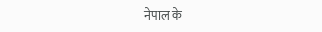नेपाल के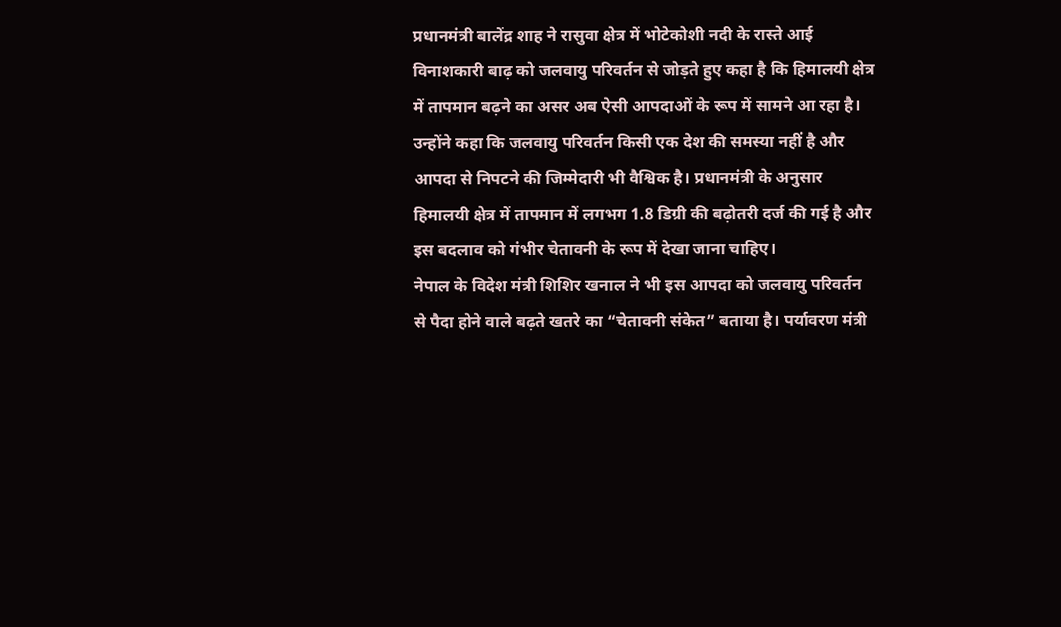प्रधानमंत्री बालेंद्र शाह ने रासुवा क्षेत्र में भोटेकोशी नदी के रास्ते आई विनाशकारी बाढ़ को जलवायु परिवर्तन से जोड़ते हुए कहा है कि हिमालयी क्षेत्र में तापमान बढ़ने का असर अब ऐसी आपदाओं के रूप में सामने आ रहा है।
उन्होंने कहा कि जलवायु परिवर्तन किसी एक देश की समस्या नहीं है और आपदा से निपटने की जिम्मेदारी भी वैश्विक है। प्रधानमंत्री के अनुसार हिमालयी क्षेत्र में तापमान में लगभग 1.8 डिग्री की बढ़ोतरी दर्ज की गई है और इस बदलाव को गंभीर चेतावनी के रूप में देखा जाना चाहिए।
नेपाल के विदेश मंत्री शिशिर खनाल ने भी इस आपदा को जलवायु परिवर्तन से पैदा होने वाले बढ़ते खतरे का “चेतावनी संकेत” बताया है। पर्यावरण मंत्री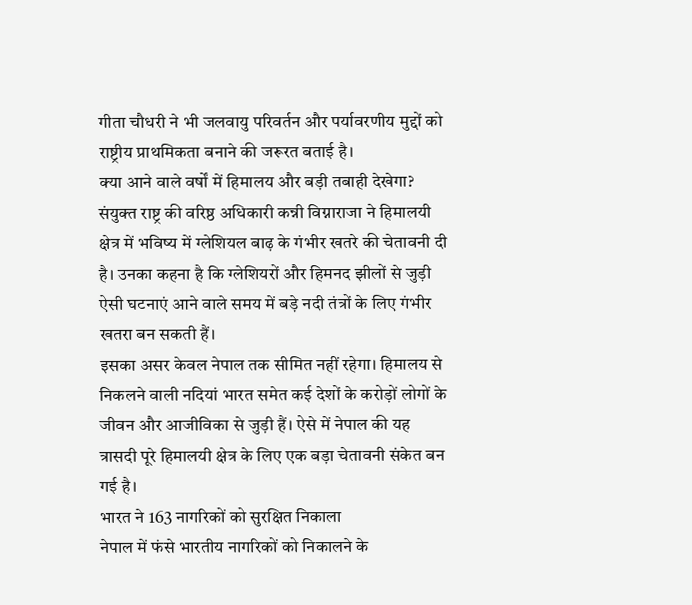गीता चौधरी ने भी जलवायु परिवर्तन और पर्यावरणीय मुद्दों को राष्ट्रीय प्राथमिकता बनाने की जरूरत बताई है।
क्या आने वाले वर्षों में हिमालय और बड़ी तबाही देखेगा?
संयुक्त राष्ट्र की वरिष्ठ अधिकारी कन्नी विग्नाराजा ने हिमालयी क्षेत्र में भविष्य में ग्लेशियल बाढ़ के गंभीर खतरे की चेतावनी दी है। उनका कहना है कि ग्लेशियरों और हिमनद झीलों से जुड़ी ऐसी घटनाएं आने वाले समय में बड़े नदी तंत्रों के लिए गंभीर खतरा बन सकती हैं।
इसका असर केवल नेपाल तक सीमित नहीं रहेगा। हिमालय से निकलने वाली नदियां भारत समेत कई देशों के करोड़ों लोगों के जीवन और आजीविका से जुड़ी हैं। ऐसे में नेपाल की यह त्रासदी पूरे हिमालयी क्षेत्र के लिए एक बड़ा चेतावनी संकेत बन गई है।
भारत ने 163 नागरिकों को सुरक्षित निकाला
नेपाल में फंसे भारतीय नागरिकों को निकालने के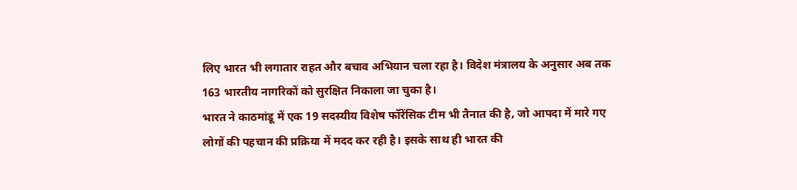लिए भारत भी लगातार राहत और बचाव अभियान चला रहा है। विदेश मंत्रालय के अनुसार अब तक 163 भारतीय नागरिकों को सुरक्षित निकाला जा चुका है।
भारत ने काठमांडू में एक 19 सदस्यीय विशेष फॉरेंसिक टीम भी तैनात की है, जो आपदा में मारे गए लोगों की पहचान की प्रक्रिया में मदद कर रही है। इसके साथ ही भारत की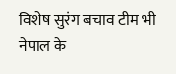विशेष सुरंग बचाव टीम भी नेपाल के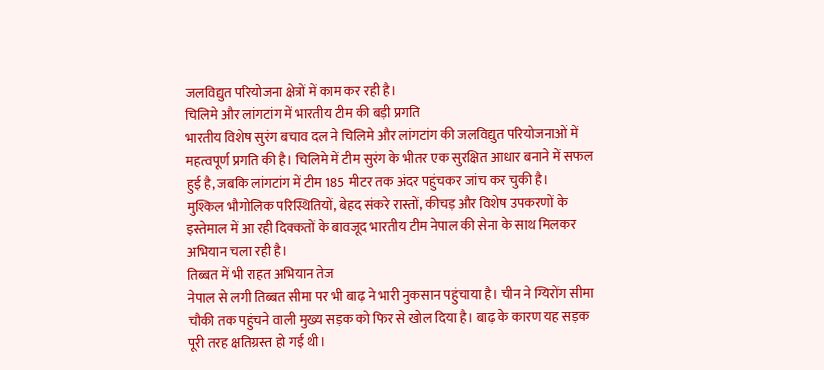जलविद्युत परियोजना क्षेत्रों में काम कर रही है।
चिलिमे और लांगटांग में भारतीय टीम की बड़ी प्रगति
भारतीय विशेष सुरंग बचाव दल ने चिलिमे और लांगटांग की जलविद्युत परियोजनाओं में महत्वपूर्ण प्रगति की है। चिलिमे में टीम सुरंग के भीतर एक सुरक्षित आधार बनाने में सफल हुई है, जबकि लांगटांग में टीम 185 मीटर तक अंदर पहुंचकर जांच कर चुकी है।
मुश्किल भौगोलिक परिस्थितियों, बेहद संकरे रास्तों, कीचड़ और विशेष उपकरणों के इस्तेमाल में आ रही दिक्कतों के बावजूद भारतीय टीम नेपाल की सेना के साथ मिलकर अभियान चला रही है।
तिब्बत में भी राहत अभियान तेज
नेपाल से लगी तिब्बत सीमा पर भी बाढ़ ने भारी नुकसान पहुंचाया है। चीन ने ग्यिरोंग सीमा चौकी तक पहुंचने वाली मुख्य सड़क को फिर से खोल दिया है। बाढ़ के कारण यह सड़क पूरी तरह क्षतिग्रस्त हो गई थी।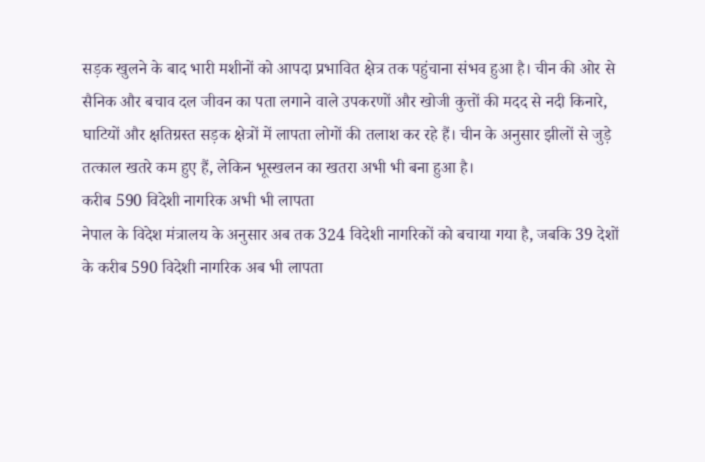सड़क खुलने के बाद भारी मशीनों को आपदा प्रभावित क्षेत्र तक पहुंचाना संभव हुआ है। चीन की ओर से सैनिक और बचाव दल जीवन का पता लगाने वाले उपकरणों और खोजी कुत्तों की मदद से नदी किनारे, घाटियों और क्षतिग्रस्त सड़क क्षेत्रों में लापता लोगों की तलाश कर रहे हैं। चीन के अनुसार झीलों से जुड़े तत्काल खतरे कम हुए हैं, लेकिन भूस्खलन का खतरा अभी भी बना हुआ है।
करीब 590 विदेशी नागरिक अभी भी लापता
नेपाल के विदेश मंत्रालय के अनुसार अब तक 324 विदेशी नागरिकों को बचाया गया है, जबकि 39 देशों के करीब 590 विदेशी नागरिक अब भी लापता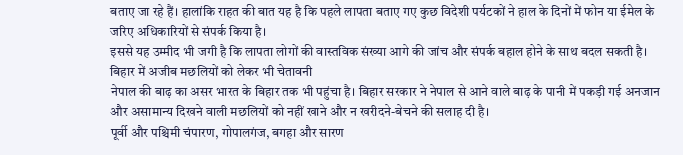बताए जा रहे हैं। हालांकि राहत की बात यह है कि पहले लापता बताए गए कुछ विदेशी पर्यटकों ने हाल के दिनों में फोन या ईमेल के जरिए अधिकारियों से संपर्क किया है।
इससे यह उम्मीद भी जगी है कि लापता लोगों की वास्तविक संख्या आगे की जांच और संपर्क बहाल होने के साथ बदल सकती है।
बिहार में अजीब मछलियों को लेकर भी चेतावनी
नेपाल की बाढ़ का असर भारत के बिहार तक भी पहुंचा है। बिहार सरकार ने नेपाल से आने वाले बाढ़ के पानी में पकड़ी गई अनजान और असामान्य दिखने वाली मछलियों को नहीं खाने और न खरीदने-बेचने की सलाह दी है।
पूर्वी और पश्चिमी चंपारण, गोपालगंज, बगहा और सारण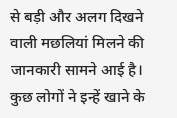से बड़ी और अलग दिखने वाली मछलियां मिलने की जानकारी सामने आई है। कुछ लोगों ने इन्हें खाने के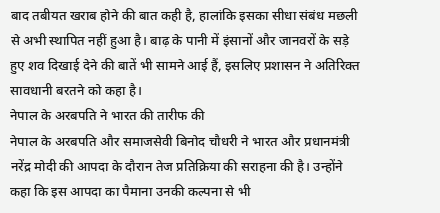बाद तबीयत खराब होने की बात कही है, हालांकि इसका सीधा संबंध मछली से अभी स्थापित नहीं हुआ है। बाढ़ के पानी में इंसानों और जानवरों के सड़े हुए शव दिखाई देने की बातें भी सामने आई हैं, इसलिए प्रशासन ने अतिरिक्त सावधानी बरतने को कहा है।
नेपाल के अरबपति ने भारत की तारीफ की
नेपाल के अरबपति और समाजसेवी बिनोद चौधरी ने भारत और प्रधानमंत्री नरेंद्र मोदी की आपदा के दौरान तेज प्रतिक्रिया की सराहना की है। उन्होंने कहा कि इस आपदा का पैमाना उनकी कल्पना से भी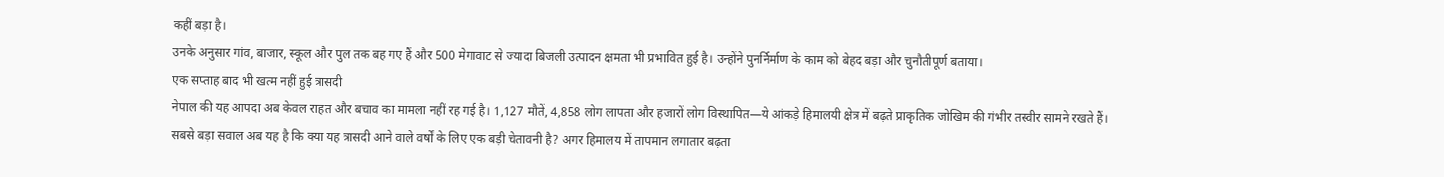कहीं बड़ा है।
उनके अनुसार गांव, बाजार, स्कूल और पुल तक बह गए हैं और 500 मेगावाट से ज्यादा बिजली उत्पादन क्षमता भी प्रभावित हुई है। उन्होंने पुनर्निर्माण के काम को बेहद बड़ा और चुनौतीपूर्ण बताया।
एक सप्ताह बाद भी खत्म नहीं हुई त्रासदी
नेपाल की यह आपदा अब केवल राहत और बचाव का मामला नहीं रह गई है। 1,127 मौतें, 4,858 लोग लापता और हजारों लोग विस्थापित—ये आंकड़े हिमालयी क्षेत्र में बढ़ते प्राकृतिक जोखिम की गंभीर तस्वीर सामने रखते हैं।
सबसे बड़ा सवाल अब यह है कि क्या यह त्रासदी आने वाले वर्षों के लिए एक बड़ी चेतावनी है? अगर हिमालय में तापमान लगातार बढ़ता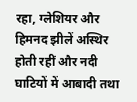रहा, ग्लेशियर और हिमनद झीलें अस्थिर होती रहीं और नदी घाटियों में आबादी तथा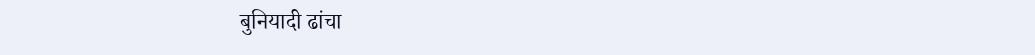बुनियादी ढांचा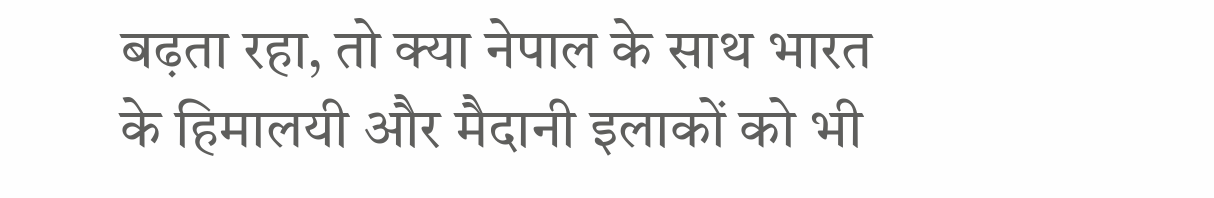बढ़ता रहा, तो क्या नेपाल के साथ भारत के हिमालयी और मैदानी इलाकों को भी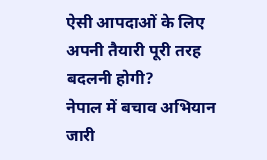ऐसी आपदाओं के लिए अपनी तैयारी पूरी तरह बदलनी होगी?
नेपाल में बचाव अभियान जारी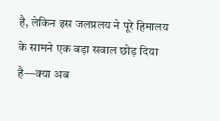है, लेकिन इस जलप्रलय ने पूरे हिमालय के सामने एक बड़ा सवाल छोड़ दिया है—क्या अब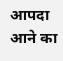आपदा आने का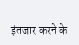इंतजार करने के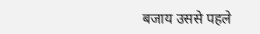बजाय उससे पहले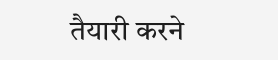तैयारी करने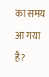का समय आ गया है?